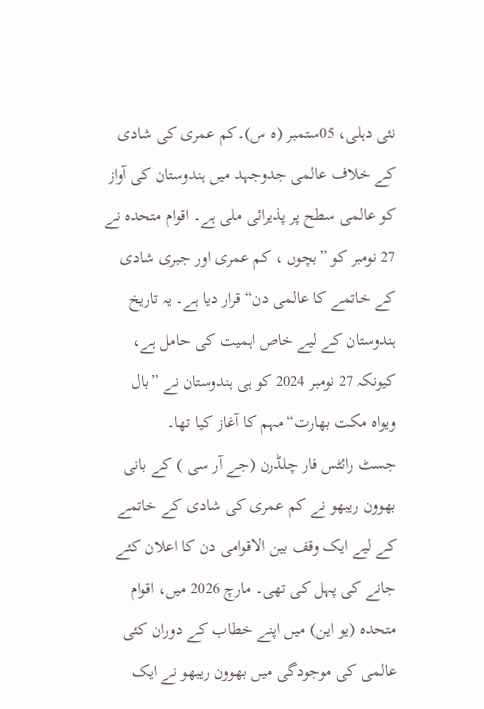نئی دہلی، 05ستمبر (ہ س)۔کم عمری کی شادی کے خلاف عالمی جدوجہد میں ہندوستان کی آواز کو عالمی سطح پر پذیرائی ملی ہے۔ اقوام متحدہ نے 27 نومبر کو ”بچوں ، کم عمری اور جبری شادی کے خاتمے کا عالمی دن“ قرار دیا ہے۔ یہ تاریخ ہندوستان کے لیے خاص اہمیت کی حامل ہے، کیونکہ 27 نومبر 2024 کو ہی ہندوستان نے ”بال ویواہ مکت بھارت“مہم کا آغاز کیا تھا۔
جسٹ رائٹس فار چلڈرن (جے آر سی ) کے بانی بھوون ریبھو نے کم عمری کی شادی کے خاتمے کے لیے ایک وقف بین الاقوامی دن کا اعلان کئے جانے کی پہل کی تھی۔ مارچ 2026 میں، اقوام متحدہ (یو این) میں اپنے خطاب کے دوران کئی عالمی کی موجودگی میں بھوون ریبھو نے ایک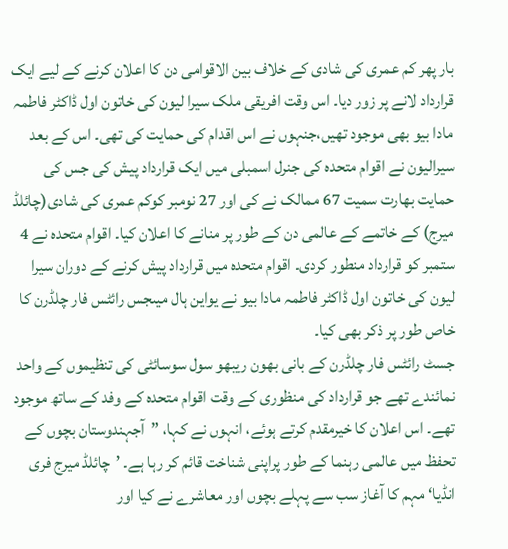بار پھر کم عمری کی شادی کے خلاف بین الاقوامی دن کا اعلان کرنے کے لیے ایک قرارداد لانے پر زور دیا۔ اس وقت افریقی ملک سیرا لیون کی خاتون اول ڈاکٹر فاطمہ مادا بیو بھی موجود تھیں،جنہوں نے اس اقدام کی حمایت کی تھی۔ اس کے بعد سیرالیون نے اقوام متحدہ کی جنرل اسمبلی میں ایک قرارداد پیش کی جس کی حمایت بھارت سمیت 67 ممالک نے کی اور 27 نومبر کوکم عمری کی شادی(چائلڈ میرج) کے خاتمے کے عالمی دن کے طور پر منانے کا اعلان کیا۔ اقوام متحدہ نے 4 ستمبر کو قرارداد منطور کردی۔ اقوام متحدہ میں قرارداد پیش کرنے کے دوران سیرا لیون کی خاتون اول ڈاکٹر فاطمہ مادا بیو نے یواین ہال میںجس رائٹس فار چلڈرن کا خاص طور پر ذکر بھی کیا۔
جسٹ رائٹس فار چلڈرن کے بانی بھون ریبھو سول سوسائٹی کی تنظیموں کے واحد نمائندے تھے جو قرارداد کی منظوری کے وقت اقوام متحدہ کے وفد کے ساتھ موجود تھے۔ اس اعلان کا خیرمقدم کرتے ہوئے، انہوں نے کہا، ”آجہندوستان بچوں کے تحفظ میں عالمی رہنما کے طور پراپنی شناخت قائم کر رہا ہے۔ ’چائلڈ میرج فری انڈیا‘ مہم کا آغاز سب سے پہلے بچوں اور معاشرے نے کیا اور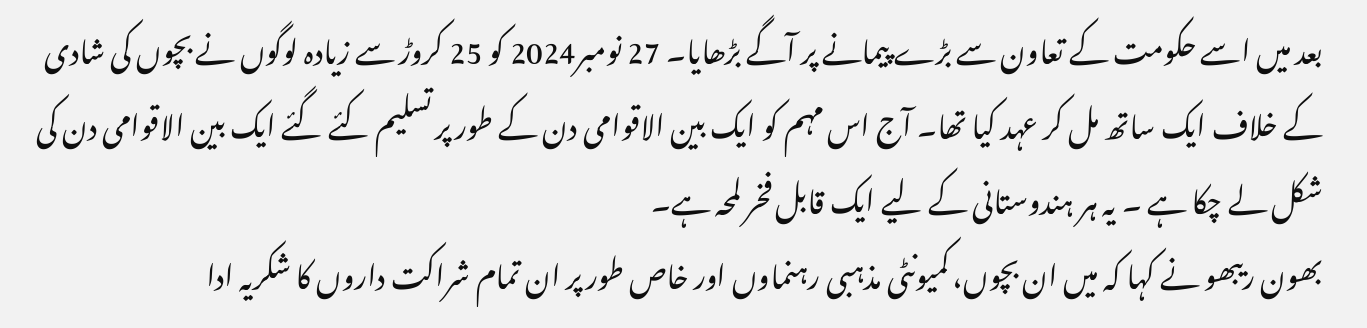بعد میں اسے حکومت کے تعاون سے بڑے پیمانے پر آگے بڑھایا۔ 27 نومبر2024 کو 25 کروڑ سے زیادہ لوگوں نے بچوں کی شادی کے خلاف ایک ساتھ مل کر عہد کیا تھا۔ آج اس مہم کو ایک بین الاقوامی دن کے طور پر تسلیم کئے گئے ایک بین الاقوامی دن کی شکل لے چکا ہے ۔ یہ ہر ہندوستانی کے لیے ایک قابل فخر لمحہ ہے۔
بھون ریبھو نے کہا کہ میں ان بچوں، کمیونٹی مذہبی رہنماوں اور خاص طور پر ان تمام شراکت داروں کا شکریہ ادا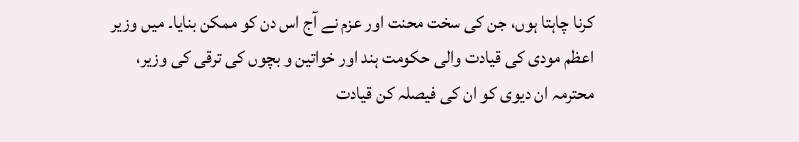کرنا چاہتا ہوں، جن کی سخت محنت اور عزم نے آج اس دن کو ممکن بنایا۔ میں وزیر اعظم مودی کی قیادت والی حکومت ہند اور خواتین و بچوں کی ترقی کی وزیر، محترمہ ان دیوی کو ان کی فیصلہ کن قیادت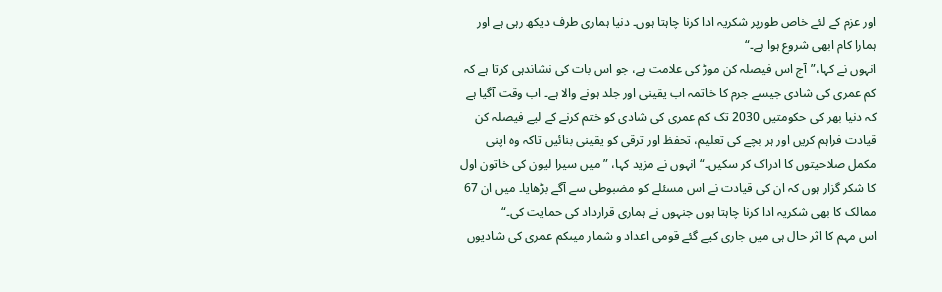اور عزم کے لئے خاص طورپر شکریہ ادا کرنا چاہتا ہوں۔ دنیا ہماری طرف دیکھ رہی ہے اور ہمارا کام ابھی شروع ہوا ہے۔“
انہوں نے کہا،”آج اس فیصلہ کن موڑ کی علامت ہے، جو اس بات کی نشاندہی کرتا ہے کہ کم عمری کی شادی جیسے جرم کا خاتمہ اب یقینی اور جلد ہونے والا ہے۔ اب وقت آگیا ہے کہ دنیا بھر کی حکومتیں 2030 تک کم عمری کی شادی کو ختم کرنے کے لیے فیصلہ کن قیادت فراہم کریں اور ہر بچے کی تعلیم، تحفظ اور ترقی کو یقینی بنائیں تاکہ وہ اپنی مکمل صلاحیتوں کا ادراک کر سکیں۔“ انہوں نے مزید کہا، ”میں سیرا لیون کی خاتون اول کا شکر گزار ہوں کہ ان کی قیادت نے اس مسئلے کو مضبوطی سے آگے بڑھایا۔ میں ان 67 ممالک کا بھی شکریہ ادا کرنا چاہتا ہوں جنہوں نے ہماری قرارداد کی حمایت کی۔“
اس مہم کا اثر حال ہی میں جاری کیے گئے قومی اعداد و شمار میںکم عمری کی شادیوں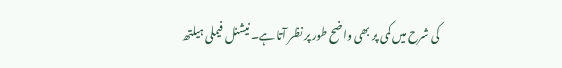کی شرح میں کمی پر بھی واضح طور پر نظر آتا ہے۔ نیشنل فیملی ہیلتھ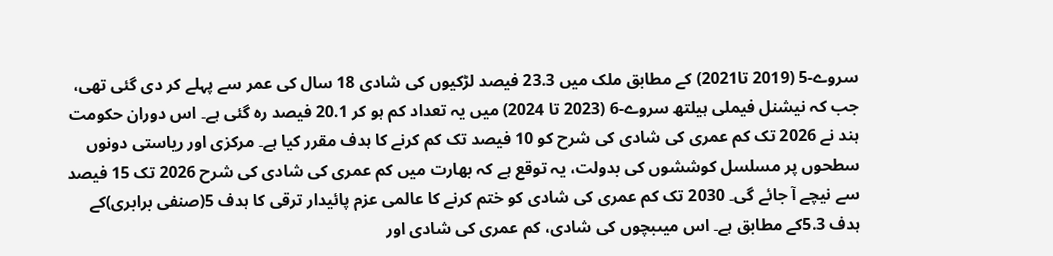سروے-5 (2019 تا2021) کے مطابق ملک میں 23.3 فیصد لڑکیوں کی شادی 18 سال کی عمر سے پہلے کر دی گئی تھی، جب کہ نیشنل فیملی ہیلتھ سروے-6 (2023 تا 2024) میں یہ تعداد کم ہو کر 20.1 فیصد رہ گئی ہے۔ اس دوران حکومت ہند نے 2026 تک کم عمری کی شادی کی شرح کو 10 فیصد تک کم کرنے کا ہدف مقرر کیا ہے۔ مرکزی اور ریاستی دونوں سطحوں پر مسلسل کوششوں کی بدولت، یہ توقع ہے کہ بھارت میں کم عمری کی شادی کی شرح 2026 تک 15 فیصد سے نیچے آ جائے گی۔ 2030 تک کم عمری کی شادی کو ختم کرنے کا عالمی عزم پائیدار ترقی کا ہدف 5(صنفی برابری)کے ہدف 5.3کے مطابق ہے۔ اس میںبچوں کی شادی، کم عمری کی شادی اور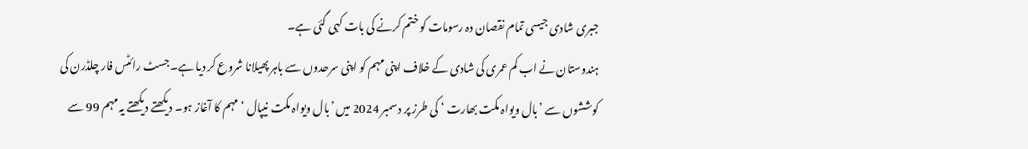جبری شادی جیسی تمام نقصان دہ رسومات کو ختم کرنے کی بات کہی گئی ہے۔
ہندوستان نے اب کم عمری کی شادی کے خلاف اپنی مہم کو اپنی سرحدوں سے باہر پھیلانا شروع کر دیا ہے۔جسٹ رائٹس فار چلڈرن کی کوششوں سے ’بال ویواہ مکت بھارت ‘ کی طرز پر دسمبر 2024 میں ’بال ویواہ مکت نیپال ‘مہم کا آغاز ہو۔ دیکھتے دیکھتے یہ مہم 99 سے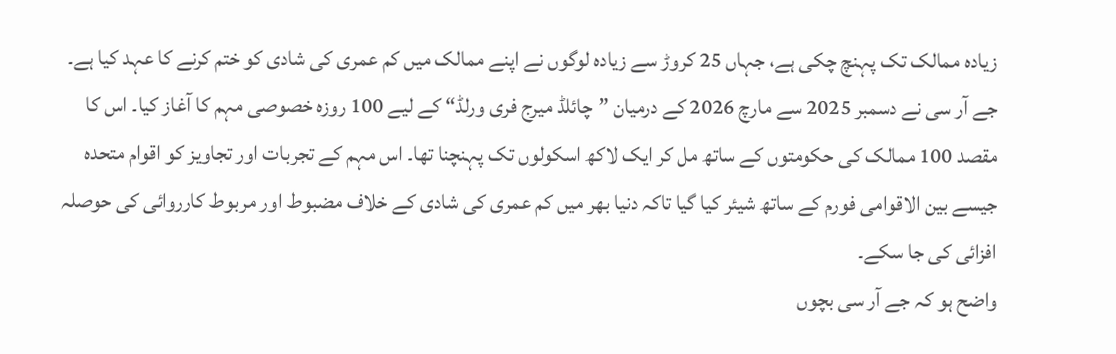زیادہ ممالک تک پہنچ چکی ہے، جہاں 25 کروڑ سے زیادہ لوگوں نے اپنے ممالک میں کم عمری کی شادی کو ختم کرنے کا عہد کیا ہے۔ جے آر سی نے دسمبر 2025 سے مارچ 2026 کے درمیان ”چائلڈ میرج فری ورلڈ“ کے لیے 100 روزہ خصوصی مہم کا آغاز کیا۔ اس کا مقصد 100 ممالک کی حکومتوں کے ساتھ مل کر ایک لاکھ اسکولوں تک پہنچنا تھا۔ اس مہم کے تجربات اور تجاویز کو اقوام متحدہ جیسے بین الاقوامی فورم کے ساتھ شیئر کیا گیا تاکہ دنیا بھر میں کم عمری کی شادی کے خلاف مضبوط اور مربوط کارروائی کی حوصلہ افزائی کی جا سکے۔
واضح ہو کہ جے آر سی بچوں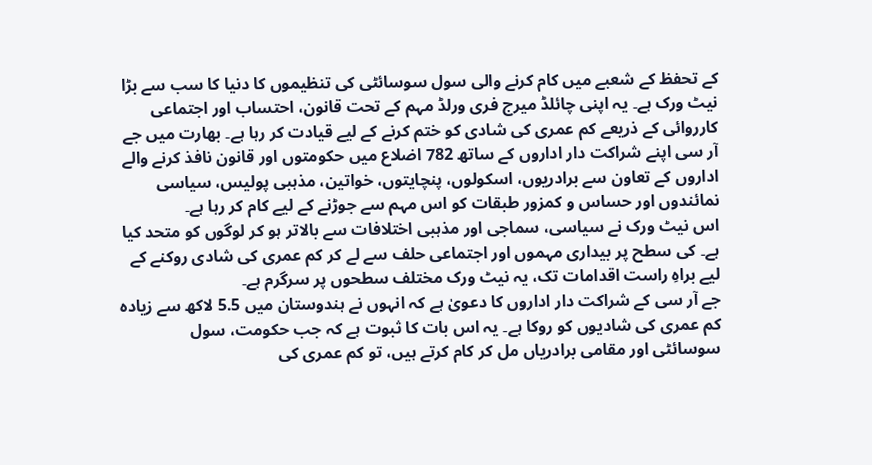کے تحفظ کے شعبے میں کام کرنے والی سول سوسائٹی کی تنظیموں کا دنیا کا سب سے بڑا نیٹ ورک ہے۔ یہ اپنی چائلڈ میرج فری ورلڈ مہم کے تحت قانون، احتساب اور اجتماعی کارروائی کے ذریعے کم عمری کی شادی کو ختم کرنے کے لیے قیادت کر رہا ہے۔ بھارت میں جے آر سی اپنے شراکت دار اداروں کے ساتھ 782 اضلاع میں حکومتوں اور قانون نافذ کرنے والے اداروں کے تعاون سے برادریوں، اسکولوں، پنچایتوں، خواتین، مذہبی پولیس، سیاسی نمائندوں اور حساس و کمزور طبقات کو اس مہم سے جوڑنے کے لیے کام کر رہا ہے۔
اس نیٹ ورک نے سیاسی، سماجی اور مذہبی اختلافات سے بالاتر ہو کر لوگوں کو متحد کیا ہے۔ کی سطح پر بیداری مہموں اور اجتماعی حلف سے لے کر کم عمری کی شادی روکنے کے لیے براہِ راست اقدامات تک، یہ نیٹ ورک مختلف سطحوں پر سرگرم ہے۔
جے آر سی کے شراکت دار اداروں کا دعویٰ ہے کہ انہوں نے ہندوستان میں 5.5 لاکھ سے زیادہ کم عمری کی شادیوں کو روکا ہے۔ یہ اس بات کا ثبوت ہے کہ جب حکومت، سول سوسائٹی اور مقامی برادریاں مل کر کام کرتے ہیں، تو کم عمری کی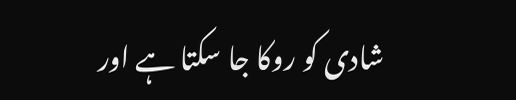شادی کو روکا جا سکتا ہے اور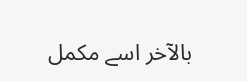بالآخر اسے مکمل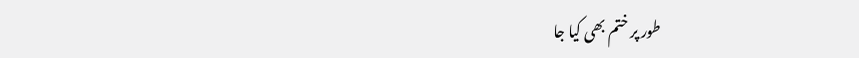طور پر ختم بھی کیا جا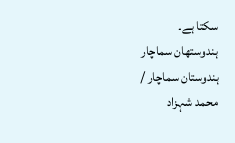سکتا ہے۔
ہندوستھان سماچار
ہندوستان سماچار / محمد شہزاد